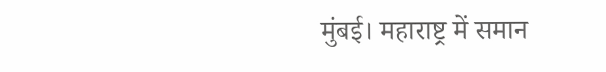मुंबई। महाराष्ट्र में समान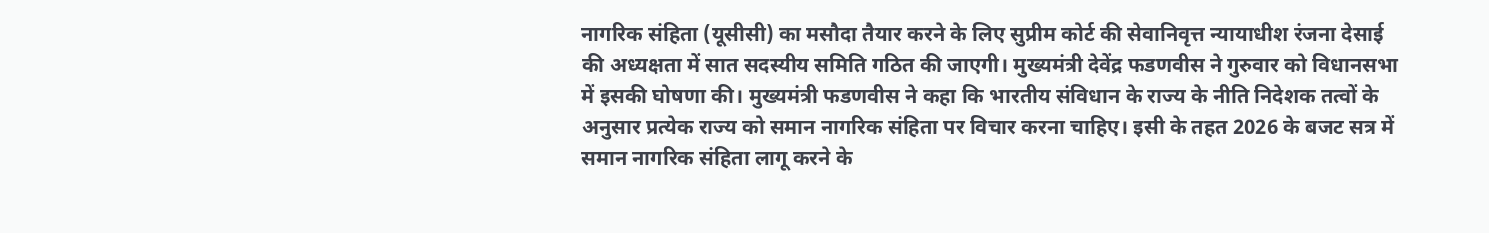नागरिक संहिता (यूसीसी) का मसौदा तैयार करने के लिए सुप्रीम कोर्ट की सेवानिवृत्त न्यायाधीश रंजना देसाई की अध्यक्षता में सात सदस्यीय समिति गठित की जाएगी। मुख्यमंत्री देवेंद्र फडणवीस ने गुरुवार को विधानसभा में इसकी घोषणा की। मुख्यमंत्री फडणवीस ने कहा कि भारतीय संविधान के राज्य के नीति निदेशक तत्वों के अनुसार प्रत्येक राज्य को समान नागरिक संहिता पर विचार करना चाहिए। इसी के तहत 2026 के बजट सत्र में समान नागरिक संहिता लागू करने के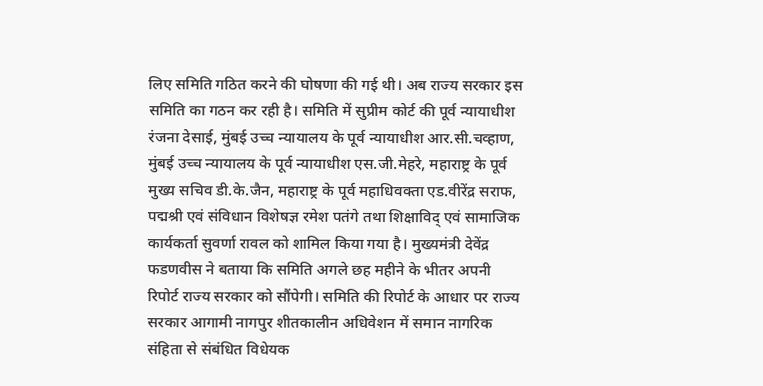लिए समिति गठित करने की घोषणा की गई थी। अब राज्य सरकार इस समिति का गठन कर रही है। समिति में सुप्रीम कोर्ट की पूर्व न्यायाधीश रंजना देसाई, मुंबई उच्च न्यायालय के पूर्व न्यायाधीश आर.सी.चव्हाण, मुंबई उच्च न्यायालय के पूर्व न्यायाधीश एस.जी.मेहरे, महाराष्ट्र के पूर्व मुख्य सचिव डी.के.जैन, महाराष्ट्र के पूर्व महाधिवक्ता एड.वीरेंद्र सराफ, पद्मश्री एवं संविधान विशेषज्ञ रमेश पतंगे तथा शिक्षाविद् एवं सामाजिक कार्यकर्ता सुवर्णा रावल को शामिल किया गया है। मुख्यमंत्री देवेंद्र फडणवीस ने बताया कि समिति अगले छह महीने के भीतर अपनी रिपोर्ट राज्य सरकार को सौंपेगी। समिति की रिपोर्ट के आधार पर राज्य सरकार आगामी नागपुर शीतकालीन अधिवेशन में समान नागरिक संहिता से संबंधित विधेयक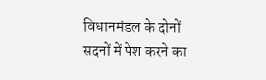विधानमंडल के दोनों सदनों में पेश करने का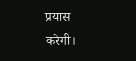प्रयास करेगी।